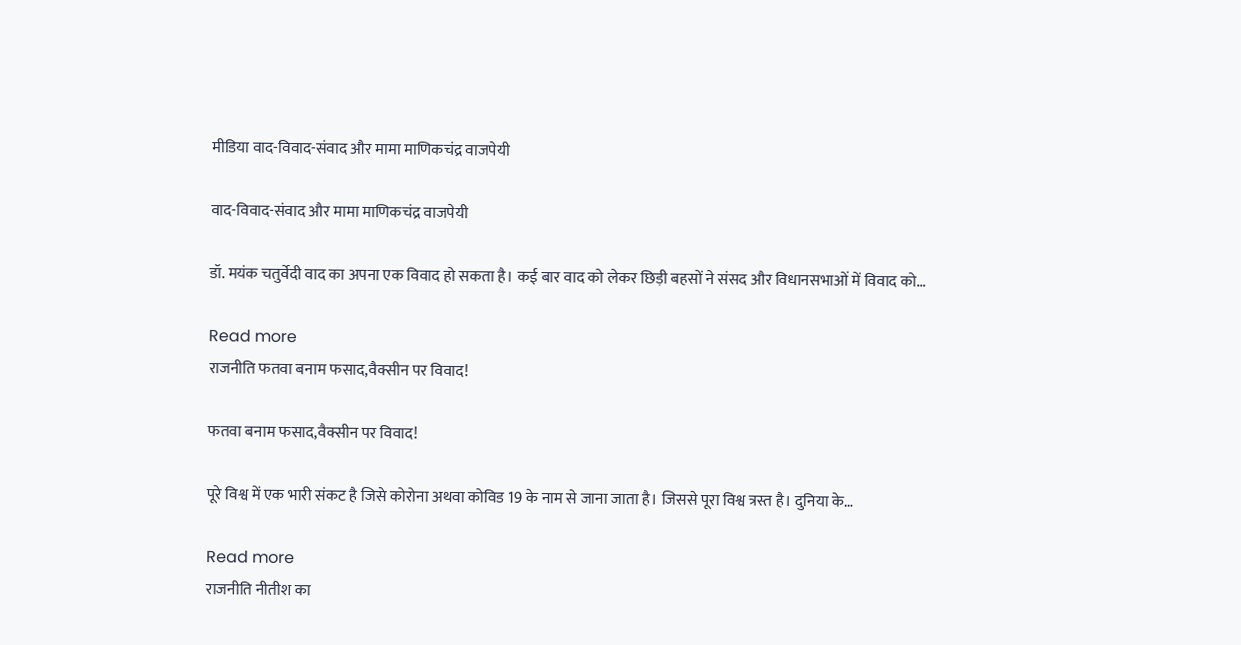मीडिया वाद-विवाद-संवाद और मामा माणिकचंद्र वाजपेयी

वाद-विवाद-संवाद और मामा माणिकचंद्र वाजपेयी

डॉ. मयंक चतुर्वेदी वाद का अपना एक विवाद हो सकता है। कई बार वाद को लेकर छिड़ी बहसों ने संसद और विधानसभाओं में विवाद को…

Read more
राजनीति फतवा बनाम फसाद,वैक्सीन पर विवाद!

फतवा बनाम फसाद,वैक्सीन पर विवाद!

पूरे विश्व में एक भारी संकट है जिसे कोरोना अथवा कोविड 19 के नाम से जाना जाता है। जिससे पूरा विश्व त्रस्त है। दुनिया के…

Read more
राजनीति नीतीश का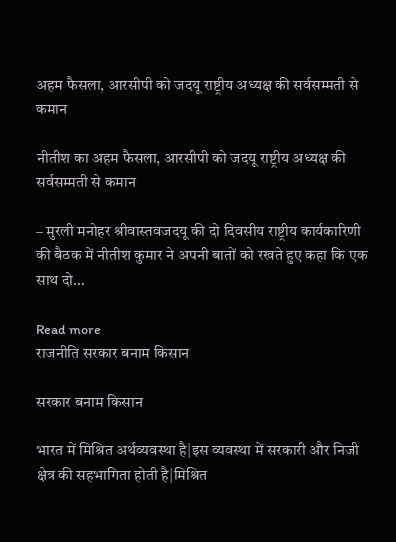अहम फैसला, आरसीपी को जदयू राष्ट्रीय अध्यक्ष की सर्वसम्मती से कमान

नीतीश का अहम फैसला, आरसीपी को जदयू राष्ट्रीय अध्यक्ष की सर्वसम्मती से कमान

– मुरली मनोहर श्रीवास्तवजदयू की दो दिवसीय राष्ट्रीय कार्यकारिणी की बैठक में नीतीश कुमार ने अपनी बातों को रखते हुए कहा कि एक साथ दो…

Read more
राजनीति सरकार बनाम किसान

सरकार बनाम किसान

भारत में मिश्रित अर्थव्यवस्था है|इस व्यवस्था में सरकारी और निजी क्षेत्र की सहभागिता होती है|मिश्रित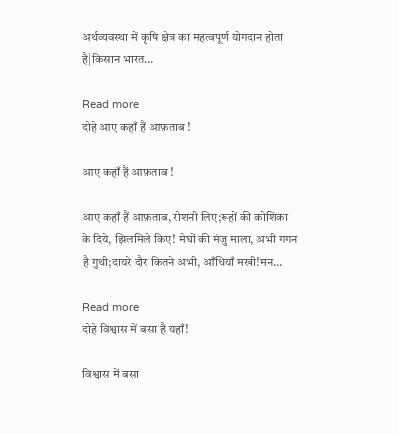अर्थव्यवस्था में कृषि क्षेत्र का महत्वपूर्ण योगदान होता है|किसान भारत…

Read more
दोहे आए कहाँ हैं आफ़ताब !

आए कहाँ हैं आफ़ताब !

आए कहाँ हैं आफ़ताब, रोशनी लिए;रूहों की कोशिका के दिये, झिलमिले किए! मेघों की मंजु माला, अभी गगन है गुथी;दायरे दौर कितने अभी, आँधियाँ मखी!मन…

Read more
दोहे विश्वास में बसा है यहाँ!

विश्वास में बसा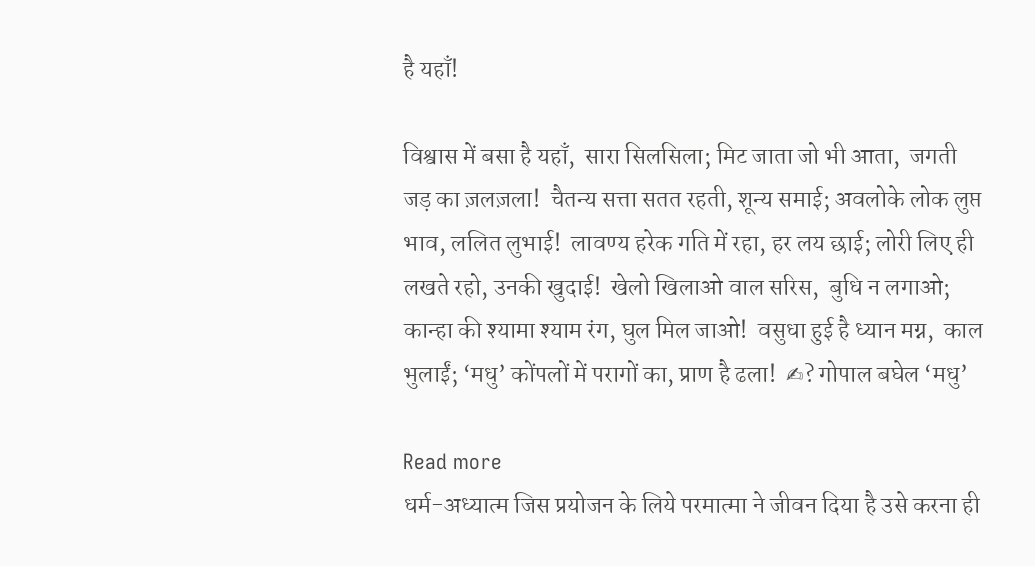है यहाँ!

विश्वास में बसा है यहाँ,  सारा सिलसिला; मिट जाता जो भी आता,  जगती जड़ का ज़लज़ला!  चैतन्य सत्ता सतत रहती, शून्य समाई; अवलोके लोक लुप्त भाव, ललित लुभाई!  लावण्य हरेक गति में रहा, हर लय छाई; लोरी लिए ही लखते रहो, उनकी खुदाई!  खेलो खिलाओ वाल सरिस,  बुधि न लगाओ; कान्हा की श्यामा श्याम रंग, घुल मिल जाओ!  वसुधा हुई है ध्यान मग्न,  काल भुलाईं; ‘मधु’ कोंपलों में परागों का, प्राण है ढला!  ✍? गोपाल बघेल ‘मधु’

Read more
धर्म-अध्यात्म जिस प्रयोजन के लिये परमात्मा ने जीवन दिया है उसे करना ही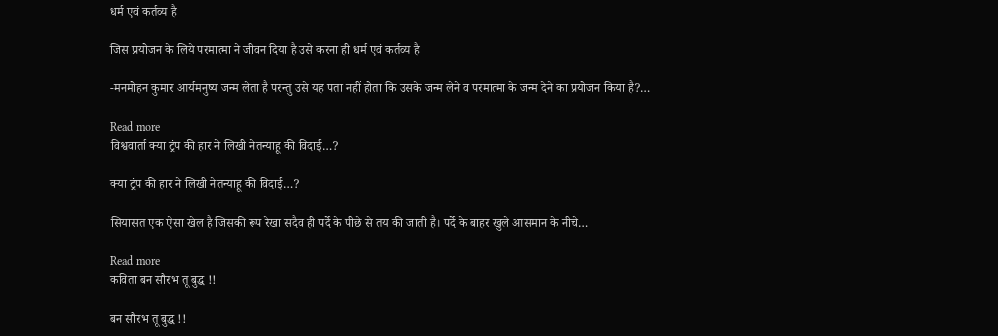धर्म एवं कर्तव्य है

जिस प्रयोजन के लिये परमात्मा ने जीवन दिया है उसे करना ही धर्म एवं कर्तव्य है

-मनमोहन कुमार आर्यमनुष्य जन्म लेता है परन्तु उसे यह पता नहीं होता कि उसके जन्म लेने व परमात्मा के जन्म देने का प्रयोजन किया है?…

Read more
विश्ववार्ता क्या ट्रंप की हार ने लिखी नेतन्याहू की विदाई…?

क्या ट्रंप की हार ने लिखी नेतन्याहू की विदाई…?

सियासत एक ऐसा खेल है जिसकी रूप रेखा सदैव ही पर्दे के पीछे से तय की जाती है। पर्दे के बाहर खुले आसमान के नीचे…

Read more
कविता बन सौरभ तू बुद्ध !!

बन सौरभ तू बुद्ध !!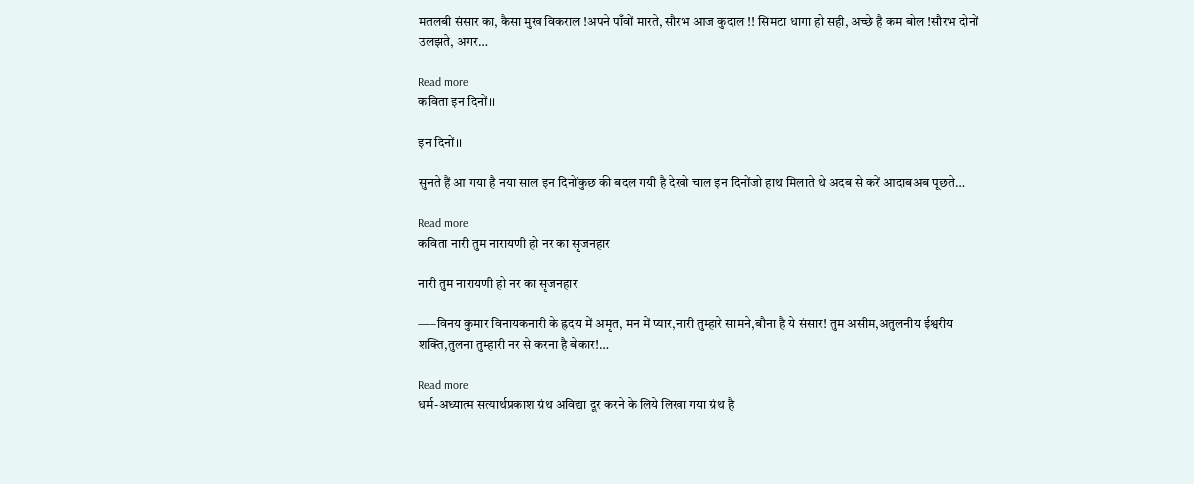मतलबी संसार का, कैसा मुख विकराल !अपने पाँवों मारते, सौरभ आज कुदाल !! सिमटा धागा हो सही, अच्छे है कम बोल !सौरभ दोनों उलझते, अगर…

Read more
कविता इन दिनों।।

इन दिनों।।

सुनते हैं आ गया है नया साल इन दिनोंकुछ की बदल गयी है देखो चाल इन दिनोंजो हाथ मिलाते थे अदब से करें आदाबअब पूछते…

Read more
कविता नारी तुम नारायणी हो नर का सृजनहार

नारी तुम नारायणी हो नर का सृजनहार

—–विनय कुमार विनायकनारी के ह्रदय में अमृत, मन में प्यार,नारी तुम्हारे सामने,बौना है ये संसार! तुम असीम,अतुलनीय ईश्वरीय शक्ति,तुलना तुम्हारी नर से करना है बेकार!…

Read more
धर्म-अध्यात्म सत्यार्थप्रकाश ग्रंथ अविद्या दूर करने के लिये लिखा गया ग्रंथ है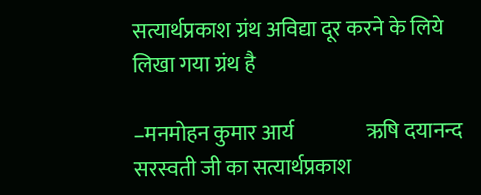सत्यार्थप्रकाश ग्रंथ अविद्या दूर करने के लिये लिखा गया ग्रंथ है

–मनमोहन कुमार आर्य                 ऋषि दयानन्द सरस्वती जी का सत्यार्थप्रकाश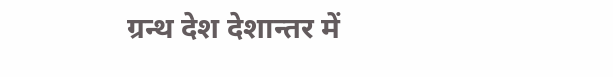ग्रन्थ देश देशान्तर में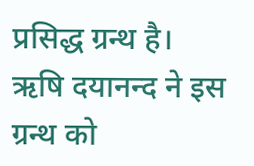प्रसिद्ध ग्रन्थ है। ऋषि दयानन्द ने इस ग्रन्थ को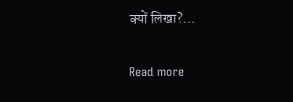क्यों लिखा?…

Read more